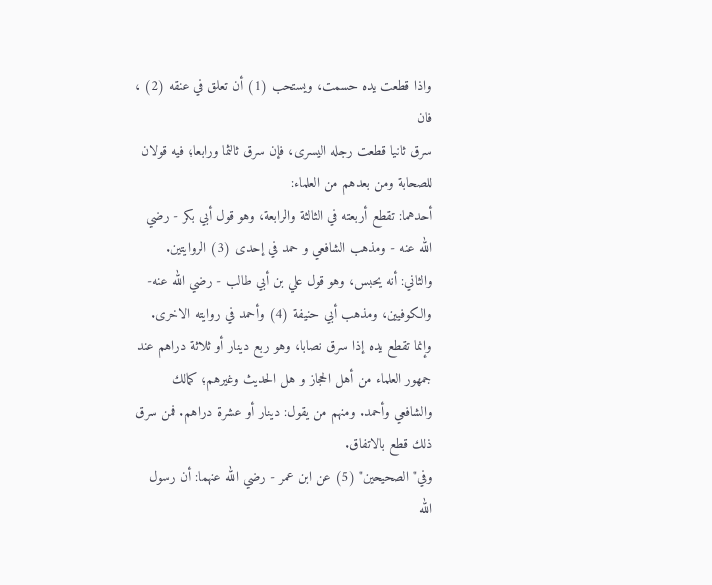واذا قطعت يده حسمت، ويستحب (1) أن تعلق في عنقه (2) ، فان
سرق ثانيا قطعت رجله اليسرى، فإن سرق ثالثما ورابعا؛ فيه قولان
للصحابة ومن بعدهم من العلماء:
أحدهما: تقطع أربعته في الثالثة والرابعة، وهو قول أبي بكر - رضي
الله عنه - ومذهب الشافعي و حمد في إحدى (3) الروايتين.
والثاني: أنه يحبس، وهو قول علي بن أبي طالب - رضي الله عنه-
والكوفيين، ومذهب أبي حنيفة (4) وأحمد في روايته الاخرى.
وإنما تقطع يده إذا سرق نصابا، وهو ربع دينار أو ثلاثة دراهم عند
جمهور العلماء من أهل الحجاز و هل الحديث وغيرهم؛ كمالك
والشافعي وأحمد. ومنهم من يقول: دينار أو عشرة دراهم. فمن سرق
ذلك قطع بالاتفاق.
وفي"الصحيحين" (5) عن ابن عمر - رضي الله عنهما: أن رسول
الله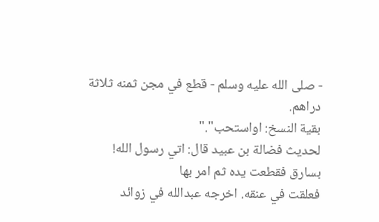- صلى الله عليه وسلم - قطع في مجن ثمنه ثلاثة دراهم.
بقية النسخ: اواستحب"."
لحديث فضالة بن عبيد قال: اتي رسول الله! بسارق فقطعت يده ثم امر بها
فعلقت في عنقه. اخرجه عبدالله في زوائد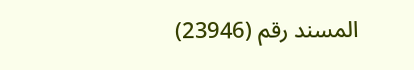المسند رقم (23946)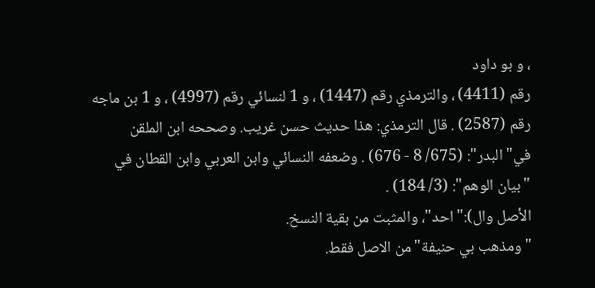، و بو داود
رقم (4411) ، والترمذي رقم (1447) ، و 1 لنسائي رقم (4997) ، و 1 بن ماجه
رقم (2587) . قال الترمذي: هذا حديث حسن غريب. وصححه ابن الملقن
في"البدر": (675/ 8 - 676) . وضعفه النسائي وابن العربي وابن القطان في
"بيان الوهم": (3/ 184) .
الأصل وال):"احد"، والمثبت من بقية النسخ.
"ومذهب بي حنيفة"من الاصل فقط.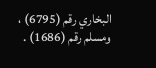البخاري رقم (6795) ، ومسلم رقم (1686) .